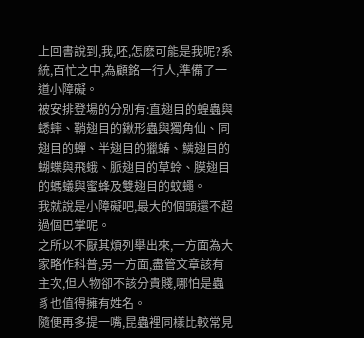上回書說到,我,呸,怎麽可能是我呢?系統,百忙之中,為顧銘一行人,準備了一道小障礙。
被安排登場的分別有:直翅目的蝗蟲與蟋蟀、鞘翅目的鍬形蟲與獨角仙、同翅目的蟬、半翅目的獵蝽、鱗翅目的蝴蝶與飛蛾、脈翅目的草蛉、膜翅目的螞蟻與蜜蜂及雙翅目的蚊蠅。
我就說是小障礙吧,最大的個頭還不超過個巴掌呢。
之所以不厭其煩列舉出來,一方面為大家略作科普,另一方面,盡管文章該有主次,但人物卻不該分貴賤,哪怕是蟲豸也值得擁有姓名。
隨便再多提一嘴,昆蟲裡同樣比較常見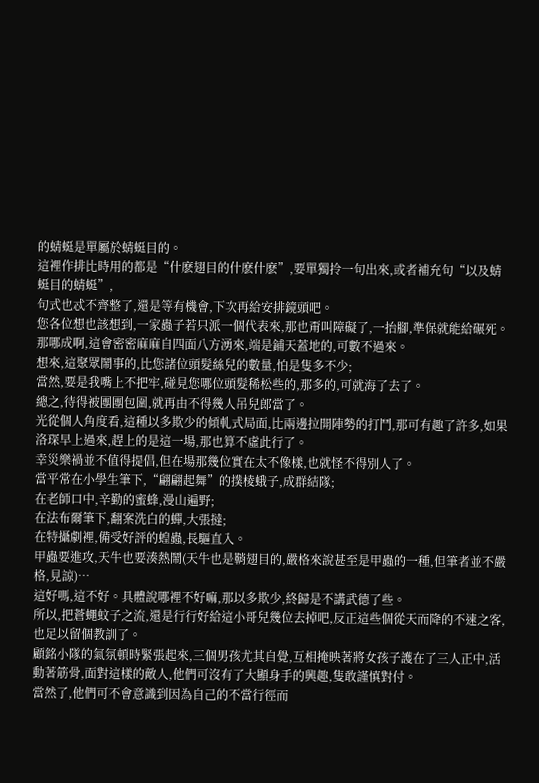的蜻蜓是單屬於蜻蜓目的。
這裡作排比時用的都是“什麽翅目的什麽什麽”,要單獨拎一句出來,或者補充句“以及蜻蜓目的蜻蜓”,
句式也忒不齊整了,還是等有機會,下次再給安排鏡頭吧。
您各位想也該想到,一家蟲子若只派一個代表來,那也甭叫障礙了,一抬腳,準保就能給碾死。
那哪成啊,這會密密麻麻自四面八方湧來,端是鋪天蓋地的,可數不過來。
想來,這聚眾鬧事的,比您諸位頭髮絲兒的數量,怕是隻多不少;
當然,要是我嘴上不把牢,碰見您哪位頭髮稀松些的,那多的,可就海了去了。
總之,待得被團團包圍,就再由不得幾人吊兒郎當了。
光從個人角度看,這種以多欺少的傾軋式局面,比兩邊拉開陣勢的打鬥,那可有趣了許多,如果洛琛早上過來,趕上的是這一場,那也算不虛此行了。
幸災樂禍並不值得提倡,但在場那幾位實在太不像樣,也就怪不得別人了。
當平常在小學生筆下,“翩翩起舞”的撲棱蛾子,成群結隊;
在老師口中,辛勤的蜜蜂,漫山遍野;
在法布爾筆下,翻案洗白的蟬,大張撻;
在特攝劇裡,備受好評的蝗蟲,長驅直入。
甲蟲要進攻,天牛也要湊熱鬧(天牛也是鞘翅目的,嚴格來說甚至是甲蟲的一種,但筆者並不嚴格,見諒)…
這好嗎,這不好。具體說哪裡不好嘛,那以多欺少,終歸是不講武德了些。
所以,把蒼蠅蚊子之流,還是行行好給這小哥兒幾位去掉吧,反正這些個從天而降的不速之客,也足以留個教訓了。
顧銘小隊的氣氛頓時緊張起來,三個男孩尤其自覺,互相掩映著將女孩子護在了三人正中,活動著筋骨,面對這樣的敵人,他們可沒有了大顯身手的興趣,隻敢謹慎對付。
當然了,他們可不會意識到因為自己的不當行徑而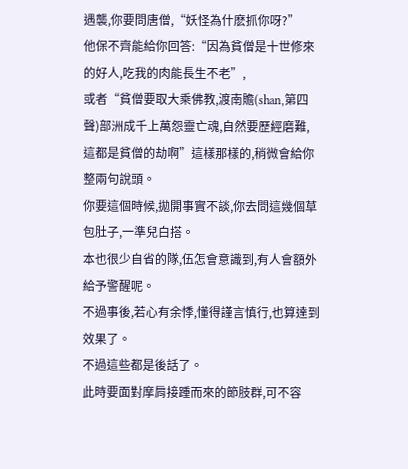遇襲,你要問唐僧,“妖怪為什麽抓你呀?”
他保不齊能給你回答:“因為貧僧是十世修來的好人,吃我的肉能長生不老”,
或者“貧僧要取大乘佛教,渡南贍(shan,第四聲)部洲成千上萬怨靈亡魂,自然要歷經磨難,這都是貧僧的劫啊”這樣那樣的,稍微會給你整兩句說頭。
你要這個時候,拋開事實不談,你去問這幾個草包肚子,一準兒白搭。
本也很少自省的隊,伍怎會意識到,有人會額外給予警醒呢。
不過事後,若心有余悸,懂得謹言慎行,也算達到效果了。
不過這些都是後話了。
此時要面對摩肩接踵而來的節肢群,可不容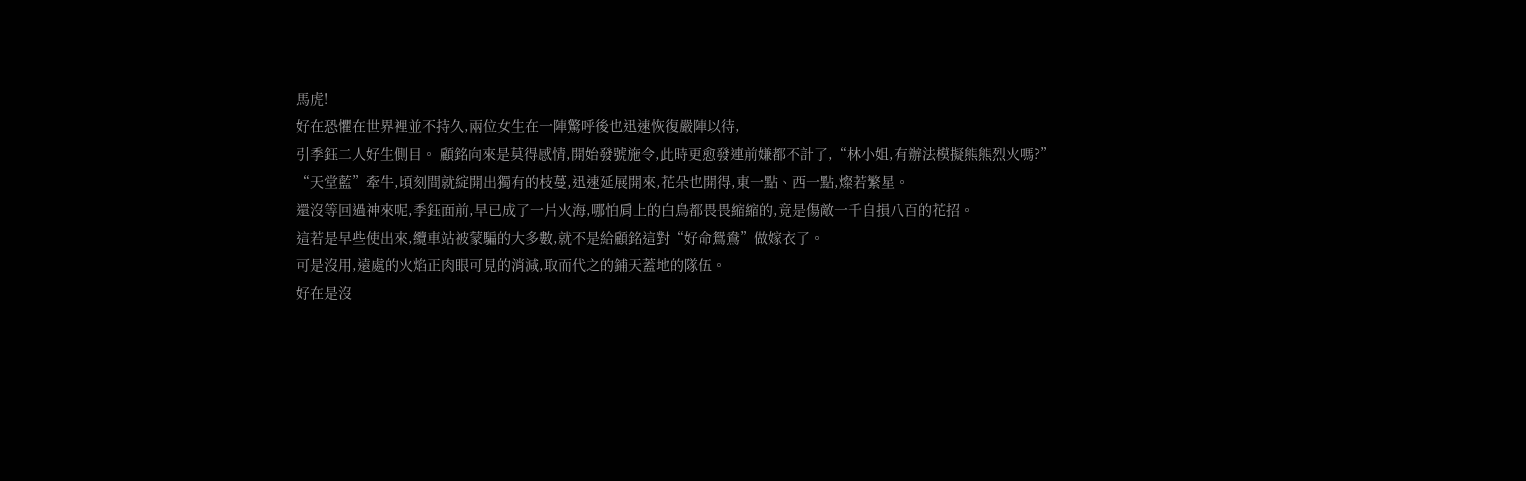馬虎!
好在恐懼在世界裡並不持久,兩位女生在一陣驚呼後也迅速恢復嚴陣以待,
引季鈺二人好生側目。 顧銘向來是莫得感情,開始發號施令,此時更愈發連前嫌都不計了,“林小姐,有辦法模擬熊熊烈火嗎?”
“天堂藍”牽牛,頃刻間就綻開出獨有的枝蔓,迅速延展開來,花朵也開得,東一點、西一點,燦若繁星。
還沒等回過神來呢,季鈺面前,早已成了一片火海,哪怕肩上的白鳥都畏畏縮縮的,竟是傷敵一千自損八百的花招。
這若是早些使出來,纜車站被蒙騙的大多數,就不是給顧銘這對“好命鴛鴦”做嫁衣了。
可是沒用,遠處的火焰正肉眼可見的消減,取而代之的鋪天蓋地的隊伍。
好在是沒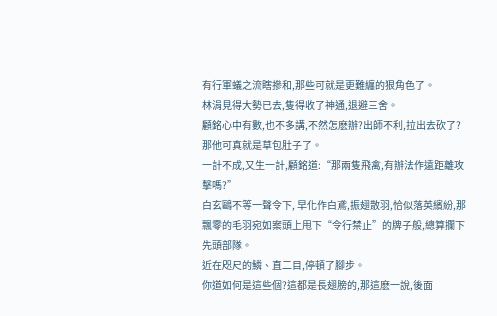有行軍蟻之流瞎摻和,那些可就是更難纏的狠角色了。
林涓見得大勢已去,隻得收了神通,退避三舍。
顧銘心中有數,也不多講,不然怎麽辦?出師不利,拉出去砍了?那他可真就是草包肚子了。
一計不成,又生一計,顧銘道:“那兩隻飛禽,有辦法作遠距離攻擊嗎?”
白玄鷗不等一聲令下, 早化作白鳶,振翅散羽,恰似落英繽紛,那飄零的毛羽宛如案頭上甩下“令行禁止”的牌子般,總算攔下先頭部隊。
近在咫尺的鱗、直二目,停頓了腳步。
你道如何是這些個?這都是長翅膀的,那這麽一說,後面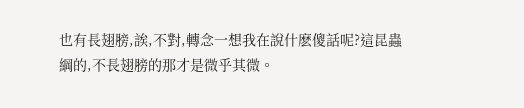也有長翅膀,誒,不對,轉念一想我在說什麽傻話呢?這昆蟲綱的,不長翅膀的那才是微乎其微。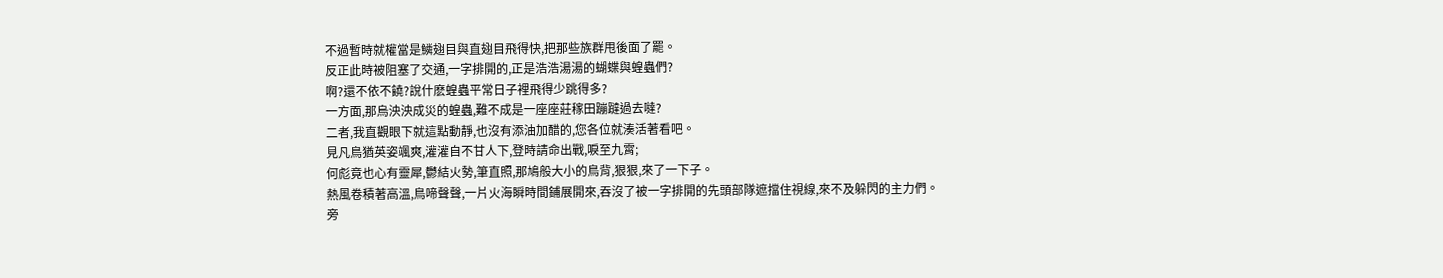不過暫時就權當是鱗翅目與直翅目飛得快,把那些族群甩後面了罷。
反正此時被阻塞了交通,一字排開的,正是浩浩湯湯的蝴蝶與蝗蟲們?
啊?還不依不饒?說什麽蝗蟲平常日子裡飛得少跳得多?
一方面,那烏泱泱成災的蝗蟲,難不成是一座座莊稼田蹦躂過去噠?
二者,我直觀眼下就這點動靜,也沒有添油加醋的,您各位就湊活著看吧。
見凡鳥猶英姿颯爽,灌灌自不甘人下,登時請命出戰,唳至九霄;
何彪竟也心有靈犀,鬱結火勢,筆直照,那鳩般大小的鳥背,狠狠,來了一下子。
熱風卷積著高溫,鳥啼聲聲,一片火海瞬時間鋪展開來,吞沒了被一字排開的先頭部隊遮擋住視線,來不及躲閃的主力們。
旁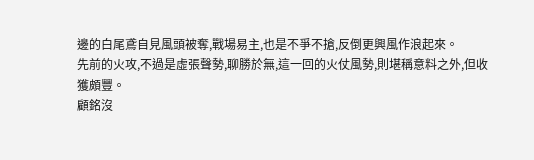邊的白尾鳶自見風頭被奪,戰場易主,也是不爭不搶,反倒更興風作浪起來。
先前的火攻,不過是虛張聲勢,聊勝於無,這一回的火仗風勢,則堪稱意料之外,但收獲頗豐。
顧銘沒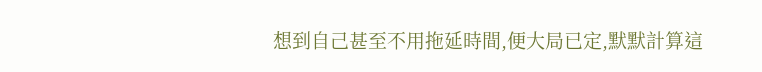想到自己甚至不用拖延時間,便大局已定,默默計算這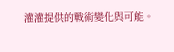灌灌提供的戰術變化與可能。